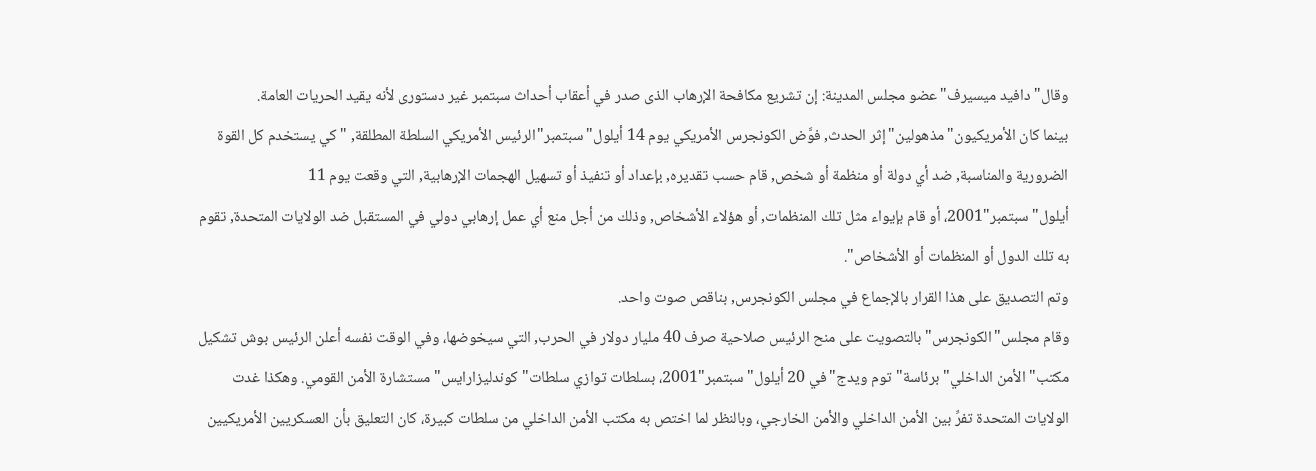وقال"دافيد ميسيرف"عضو مجلس المدينة: إن تشريع مكافحة الإرهاب الذى صدر في أعقاب أحداث سبتمبر غير دستورى لأنه يقيد الحريات العامة.
بينما كان الأمريكيون"مذهولين"إثر الحدث, فوَّض الكونجرس الأمريكي يوم 14 أيلول"سبتمبر"الرئيس الأمريكي السلطة المطلقة, " كي يستخدم كل القوة الضرورية والمناسبة, ضد أي دولة أو منظمة أو شخص, قام حسب تقديره, بإعداد أو تنفيذ أو تسهيل الهجمات الإرهابية, التي وقعت يوم 11 أيلول"سبتمبر"2001، أو قام بإيواء مثل تلك المنظمات, أو هؤلاء الأشخاص, وذلك من أجل منع أي عمل إرهابي دولي في المستقبل ضد الولايات المتحدة, تقوم به تلك الدول أو المنظمات أو الأشخاص".
وتم التصديق على هذا القرار بالإجماع في مجلس الكونجرس, بناقص صوت واحد.
وقام مجلس"الكونجرس"بالتصويت على منح الرئيس صلاحية صرف 40 مليار دولار في الحرب, التي سيخوضها، وفي الوقت نفسه أعلن الرئيس بوش تشكيل مكتب"الأمن الداخلي"برئاسة"توم ويدج"في 20 أيلول"سبتمبر"2001، بسلطات توازي سلطات"كوندليزارايس"مستشارة الأمن القومي. وهكذا غدت الولايات المتحدة تفرِّ بين الأمن الداخلي والأمن الخارجي، وبالنظر لما اختص به مكتب الأمن الداخلي من سلطات كبيرة، كان التعليق بأن العسكريين الأمريكيين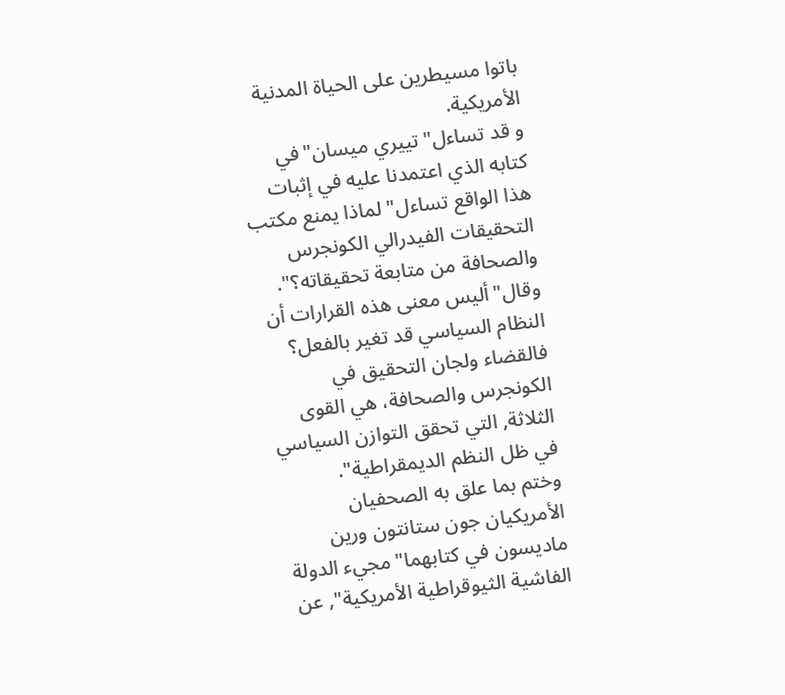باتوا مسيطرين على الحياة المدنية الأمريكية.
و قد تساءل"تييري ميسان"في كتابه الذي اعتمدنا عليه في إثبات هذا الواقع تساءل"لماذا يمنع مكتب التحقيقات الفيدرالي الكونجرس والصحافة من متابعة تحقيقاته؟".
وقال"أليس معنى هذه القرارات أن النظام السياسي قد تغير بالفعل؟ فالقضاء ولجان التحقيق في الكونجرس والصحافة، هي القوى الثلاثة, التي تحقق التوازن السياسي في ظل النظم الديمقراطية".
وختم بما علق به الصحفيان الأمريكيان جون ستانتون ورين ماديسون في كتابهما"مجيء الدولة الفاشية الثيوقراطية الأمريكية", عن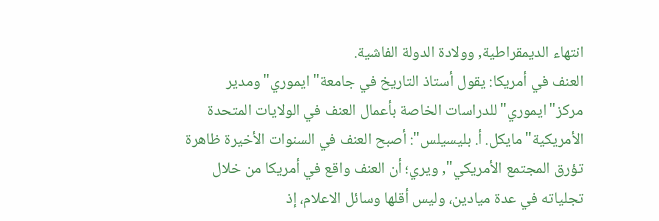انتهاء الديمقراطية, وولادة الدولة الفاشية.
العنف في أمريكا: يقول أستاذ التاريخ في جامعة"ايموري"ومدير مركز"ايموري"للدراسات الخاصة بأعمال العنف في الولايات المتحدة الأمريكية"مايكل. أ. بليسيلس": أصبح العنف في السنوات الأخيرة ظاهرة تؤرق المجتمع الأمريكي", ويري؛ أن العنف واقع في أمريكا من خلال تجلياته في عدة ميادين، وليس أقلها وسائل الاعلام، إذ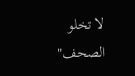لا تخلو الصحف"